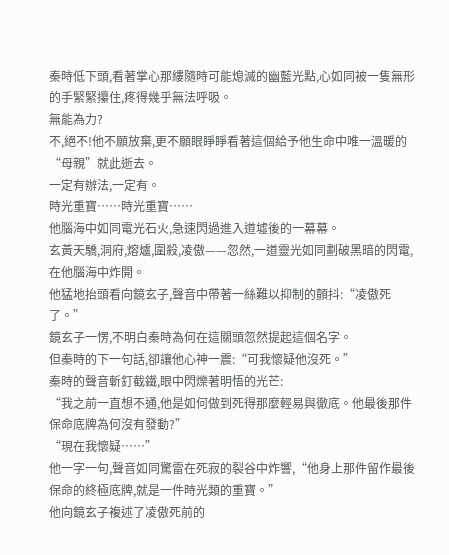秦時低下頭,看著掌心那縷隨時可能熄滅的幽藍光點,心如同被一隻無形的手緊緊攥住,疼得幾乎無法呼吸。
無能為力?
不,絕不!他不願放棄,更不願眼睜睜看著這個給予他生命中唯一溫暖的“母親”就此逝去。
一定有辦法,一定有。
時光重寶……時光重寶……
他腦海中如同電光石火,急速閃過進入道墟後的一幕幕。
玄黃天驕,洞府,熔爐,圍殺,凌傲——忽然,一道靈光如同劃破黑暗的閃電,在他腦海中炸開。
他猛地抬頭看向鏡玄子,聲音中帶著一絲難以抑制的顫抖:“凌傲死了。”
鏡玄子一愣,不明白秦時為何在這關頭忽然提起這個名字。
但秦時的下一句話,卻讓他心神一震:“可我懷疑他沒死。”
秦時的聲音斬釘截鐵,眼中閃爍著明悟的光芒:
“我之前一直想不通,他是如何做到死得那麼輕易與徹底。他最後那件保命底牌為何沒有發動?”
“現在我懷疑……”
他一字一句,聲音如同驚雷在死寂的裂谷中炸響,“他身上那件留作最後保命的終極底牌,就是一件時光類的重寶。”
他向鏡玄子複述了凌傲死前的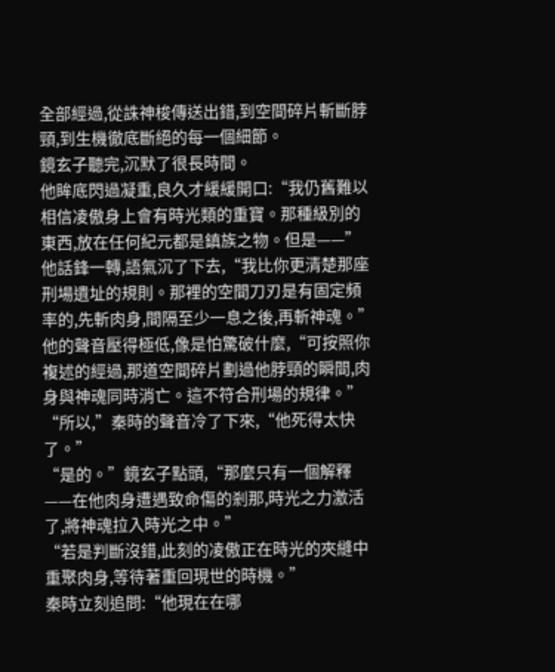全部經過,從誅神梭傳送出錯,到空間碎片斬斷脖頸,到生機徹底斷絕的每一個細節。
鏡玄子聽完,沉默了很長時間。
他眸底閃過凝重,良久才緩緩開口:“我仍舊難以相信凌傲身上會有時光類的重寶。那種級別的東西,放在任何紀元都是鎮族之物。但是——”
他話鋒一轉,語氣沉了下去,“我比你更清楚那座刑場遺址的規則。那裡的空間刀刃是有固定頻率的,先斬肉身,間隔至少一息之後,再斬神魂。”
他的聲音壓得極低,像是怕驚破什麼,“可按照你複述的經過,那道空間碎片劃過他脖頸的瞬間,肉身與神魂同時消亡。這不符合刑場的規律。”
“所以,”秦時的聲音冷了下來,“他死得太快了。”
“是的。”鏡玄子點頭,“那麼只有一個解釋——在他肉身遭遇致命傷的剎那,時光之力激活了,將神魂拉入時光之中。”
“若是判斷沒錯,此刻的凌傲正在時光的夾縫中重聚肉身,等待著重回現世的時機。”
秦時立刻追問:“他現在在哪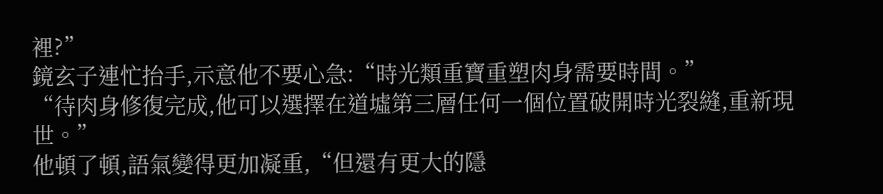裡?”
鏡玄子連忙抬手,示意他不要心急:“時光類重寶重塑肉身需要時間。”
“待肉身修復完成,他可以選擇在道墟第三層任何一個位置破開時光裂縫,重新現世。”
他頓了頓,語氣變得更加凝重,“但還有更大的隱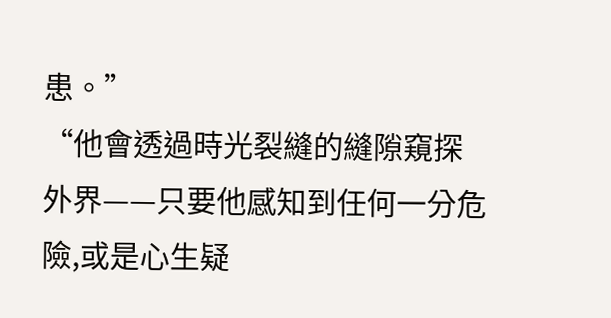患。”
“他會透過時光裂縫的縫隙窺探外界——只要他感知到任何一分危險,或是心生疑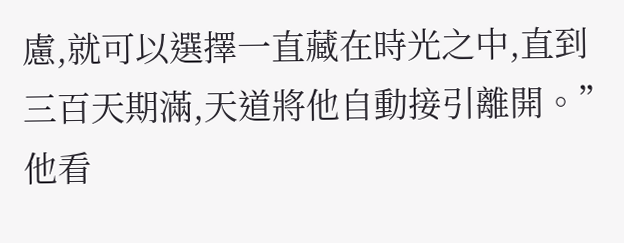慮,就可以選擇一直藏在時光之中,直到三百天期滿,天道將他自動接引離開。”
他看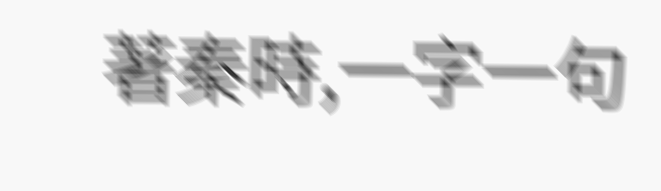著秦時,一字一句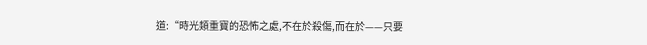道:“時光類重寶的恐怖之處,不在於殺傷,而在於——只要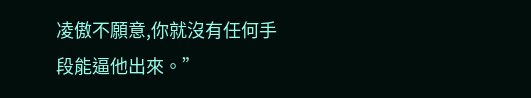凌傲不願意,你就沒有任何手段能逼他出來。”